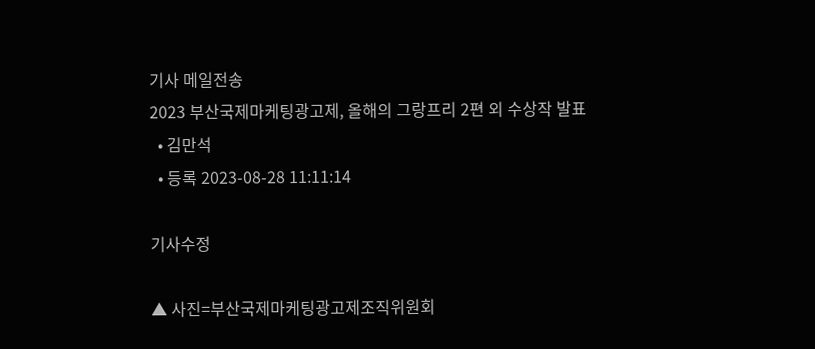기사 메일전송
2023 부산국제마케팅광고제, 올해의 그랑프리 2편 외 수상작 발표
  • 김만석
  • 등록 2023-08-28 11:11:14

기사수정

▲ 사진=부산국제마케팅광고제조직위원회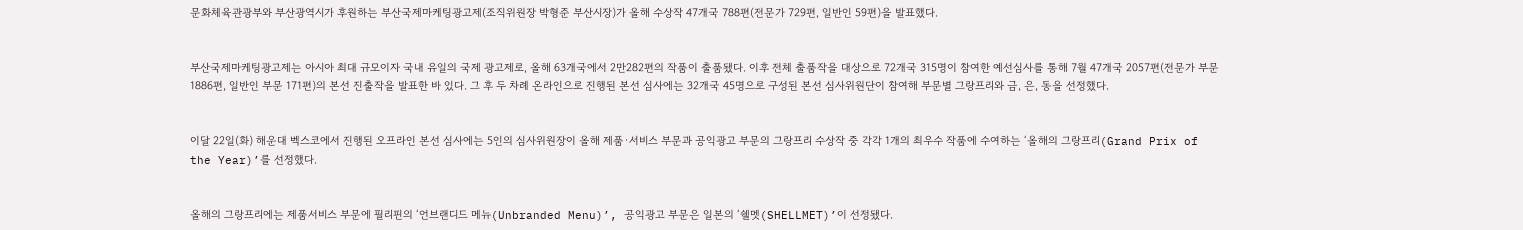문화체육관광부와 부산광역시가 후원하는 부산국제마케팅광고제(조직위원장 박형준 부산시장)가 올해 수상작 47개국 788편(전문가 729편, 일반인 59편)을 발표했다.


부산국제마케팅광고제는 아시아 최대 규모이자 국내 유일의 국제 광고제로, 올해 63개국에서 2만282편의 작품이 출품됐다. 이후 전체 출품작을 대상으로 72개국 315명이 참여한 예선심사를 통해 7월 47개국 2057편(전문가 부문 1886편, 일반인 부문 171편)의 본선 진출작을 발표한 바 있다. 그 후 두 차례 온라인으로 진행된 본선 심사에는 32개국 45명으로 구성된 본선 심사위원단이 참여해 부문별 그랑프리와 금, 은, 동을 선정했다.


이달 22일(화) 해운대 벡스코에서 진행된 오프라인 본선 심사에는 5인의 심사위원장이 올해 제품·서비스 부문과 공익광고 부문의 그랑프리 수상작 중 각각 1개의 최우수 작품에 수여하는 ‘올해의 그랑프리(Grand Prix of the Year)’를 선정했다.


올해의 그랑프리에는 제품서비스 부문에 필리핀의 ‘언브랜디드 메뉴(Unbranded Menu)’, 공익광고 부문은 일본의 ‘쉘멧(SHELLMET)’이 선정됐다.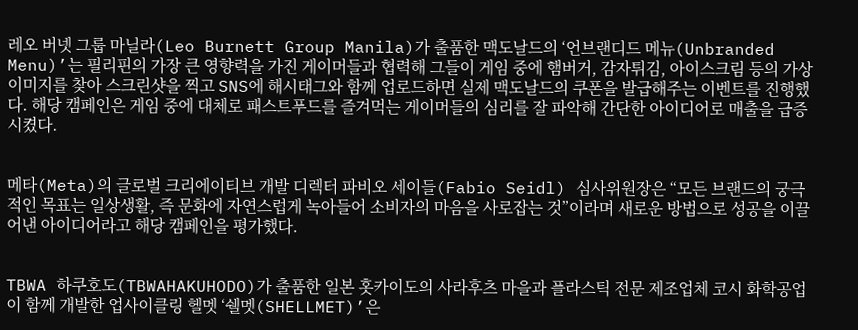레오 버넷 그룹 마닐라(Leo Burnett Group Manila)가 출품한 맥도날드의 ‘언브랜디드 메뉴(Unbranded Menu)’는 필리핀의 가장 큰 영향력을 가진 게이머들과 협력해 그들이 게임 중에 햄버거, 감자튀김, 아이스크림 등의 가상 이미지를 찾아 스크린샷을 찍고 SNS에 해시태그와 함께 업로드하면 실제 맥도날드의 쿠폰을 발급해주는 이벤트를 진행했다. 해당 캠페인은 게임 중에 대체로 패스트푸드를 즐겨먹는 게이머들의 심리를 잘 파악해 간단한 아이디어로 매출을 급증시켰다.


메타(Meta)의 글로벌 크리에이티브 개발 디렉터 파비오 세이들(Fabio Seidl) 심사위원장은 “모든 브랜드의 궁극적인 목표는 일상생활, 즉 문화에 자연스럽게 녹아들어 소비자의 마음을 사로잡는 것”이라며 새로운 방법으로 성공을 이끌어낸 아이디어라고 해당 캠페인을 평가했다.


TBWA 하쿠호도(TBWAHAKUHODO)가 출품한 일본 홋카이도의 사라후츠 마을과 플라스틱 전문 제조업체 코시 화학공업이 함께 개발한 업사이클링 헬멧 ‘쉘멧(SHELLMET)’은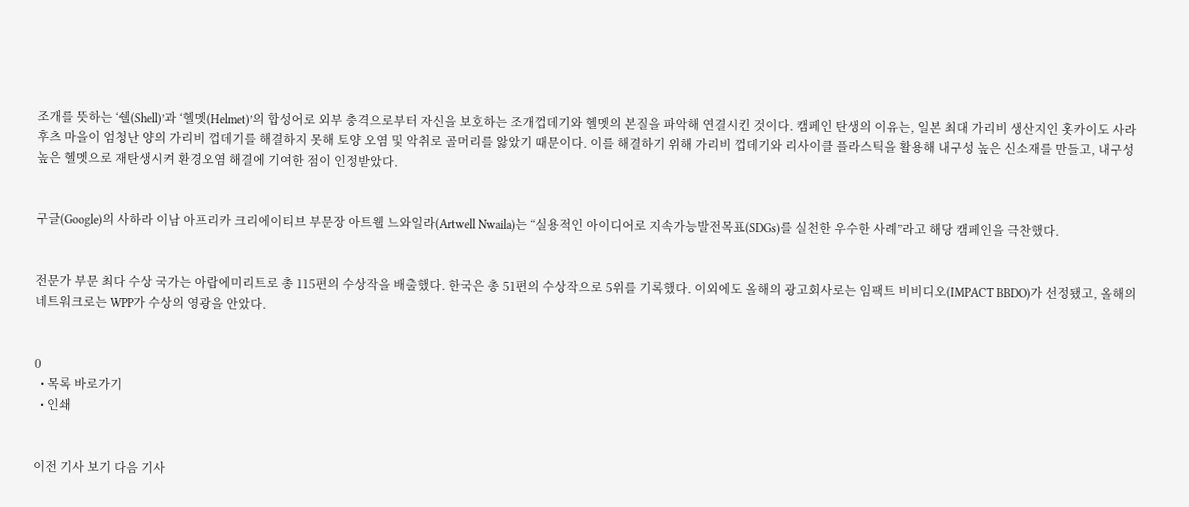조개를 뜻하는 ‘쉘(Shell)’과 ‘헬멧(Helmet)’의 합성어로 외부 충격으로부터 자신을 보호하는 조개껍데기와 헬멧의 본질을 파악해 연결시킨 것이다. 캠페인 탄생의 이유는, 일본 최대 가리비 생산지인 홋카이도 사라후츠 마을이 엄청난 양의 가리비 껍데기를 해결하지 못해 토양 오염 및 악취로 골머리를 앓았기 때문이다. 이를 해결하기 위해 가리비 껍데기와 리사이클 플라스틱을 활용해 내구성 높은 신소재를 만들고, 내구성 높은 헬멧으로 재탄생시켜 환경오염 해결에 기여한 점이 인정받았다.


구글(Google)의 사하라 이남 아프리카 크리에이티브 부문장 아트웰 느와일라(Artwell Nwaila)는 “실용적인 아이디어로 지속가능발전목표(SDGs)를 실천한 우수한 사례”라고 해당 캠페인을 극찬했다.


전문가 부문 최다 수상 국가는 아랍에미리트로 총 115편의 수상작을 배출했다. 한국은 총 51편의 수상작으로 5위를 기록했다. 이외에도 올해의 광고회사로는 임팩트 비비디오(IMPACT BBDO)가 선정됐고, 올해의 네트워크로는 WPP가 수상의 영광을 안았다.


0
  • 목록 바로가기
  • 인쇄


이전 기사 보기 다음 기사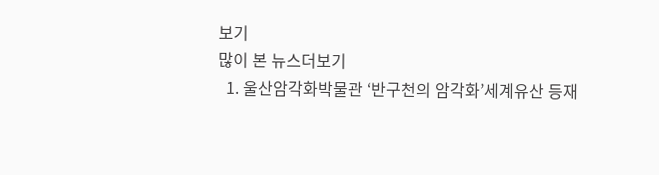보기
많이 본 뉴스더보기
  1. 울산암각화박물관 ‘반구천의 암각화’세계유산 등재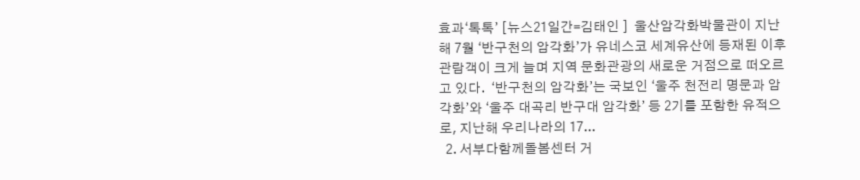효과‘톡톡’ [뉴스21일간=김태인 ]  울산암각화박물관이 지난해 7월 ‘반구천의 암각화’가 유네스코 세계유산에 등재된 이후 관람객이 크게 늘며 지역 문화관광의 새로운 거점으로 떠오르고 있다.  ‘반구천의 암각화’는 국보인 ‘울주 천전리 명문과 암각화’와 ‘울주 대곡리 반구대 암각화’ 등 2기를 포함한 유적으로, 지난해 우리나라의 17...
  2. 서부다함께돌봄센터 거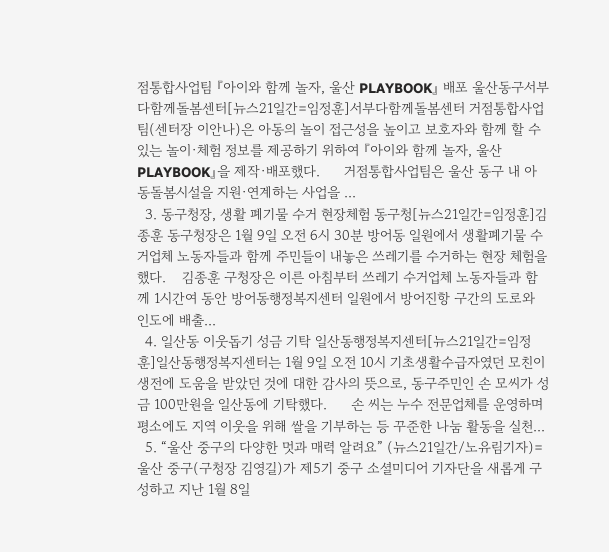점통합사업팀 『아이와 함께 놀자, 울산 PLAYBOOK』 배포 울산동구서부다함께돌봄센터[뉴스21일간=임정훈]서부다함께돌봄센터 거점통합사업팀(센터장 이안나)은 아동의 놀이 접근성을 높이고 보호자와 함께 할 수 있는 놀이·체험 정보를 제공하기 위하여 『아이와 함께 놀자, 울산 PLAYBOOK』을 제작·배포했다.      거점통합사업팀은 울산 동구 내 아동돌봄시설을 지원·연계하는 사업을 ...
  3. 동구청장, 생활 폐기물 수거 현장체험 동구청[뉴스21일간=임정훈]김종훈 동구청장은 1월 9일 오전 6시 30분 방어동 일원에서 생활폐기물 수거업체 노동자들과 함께 주민들이 내놓은 쓰레기를 수거하는 현장 체험을 했다.    김종훈 구청장은 이른 아침부터 쓰레기 수거업체 노동자들과 함께 1시간여 동안 방어동행정복지센터 일원에서 방어진항 구간의 도로와 인도에 배출...
  4. 일산동 이웃돕기 성금 기탁 일산동행정복지센터[뉴스21일간=임정훈]일산동행정복지센터는 1월 9일 오전 10시 기초생활수급자였던 모친이 생전에 도움을 받았던 것에 대한 감사의 뜻으로, 동구주민인 손 모씨가 성금 100만원을 일산동에 기탁했다.      손 씨는 누수 전문업체를 운영하며 평소에도 지역 이웃을 위해 쌀을 기부하는 등 꾸준한 나눔 활동을 실천...
  5. “울산 중구의 다양한 멋과 매력 알려요” (뉴스21일간/노유림기자)=울산 중구(구청장 김영길)가 제5기 중구 소셜미디어 기자단을 새롭게 구성하고 지난 1월 8일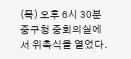(목) 오후 6시 30분 중구청 중회의실에서 위촉식을 열었다.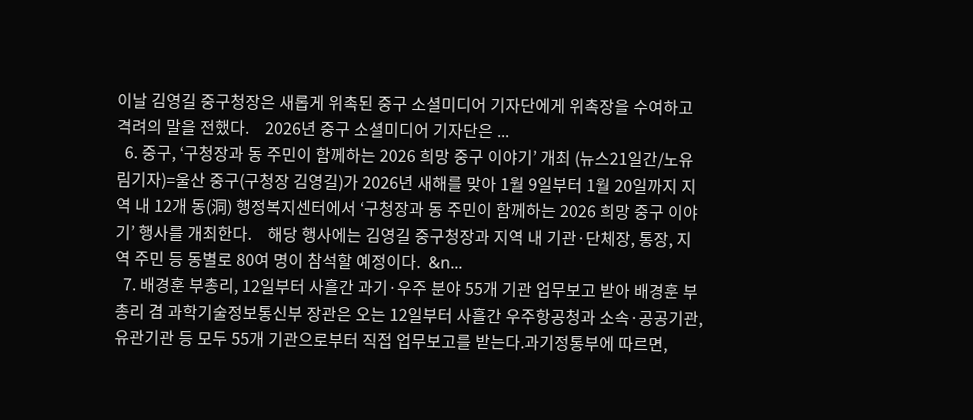이날 김영길 중구청장은 새롭게 위촉된 중구 소셜미디어 기자단에게 위촉장을 수여하고 격려의 말을 전했다.    2026년 중구 소셜미디어 기자단은 ...
  6. 중구, ‘구청장과 동 주민이 함께하는 2026 희망 중구 이야기’ 개최 (뉴스21일간/노유림기자)=울산 중구(구청장 김영길)가 2026년 새해를 맞아 1월 9일부터 1월 20일까지 지역 내 12개 동(洞) 행정복지센터에서 ‘구청장과 동 주민이 함께하는 2026 희망 중구 이야기’ 행사를 개최한다.    해당 행사에는 김영길 중구청장과 지역 내 기관·단체장, 통장, 지역 주민 등 동별로 80여 명이 참석할 예정이다.  &n...
  7. 배경훈 부총리, 12일부터 사흘간 과기·우주 분야 55개 기관 업무보고 받아 배경훈 부총리 겸 과학기술정보통신부 장관은 오는 12일부터 사흘간 우주항공청과 소속·공공기관, 유관기관 등 모두 55개 기관으로부터 직접 업무보고를 받는다.과기정통부에 따르면,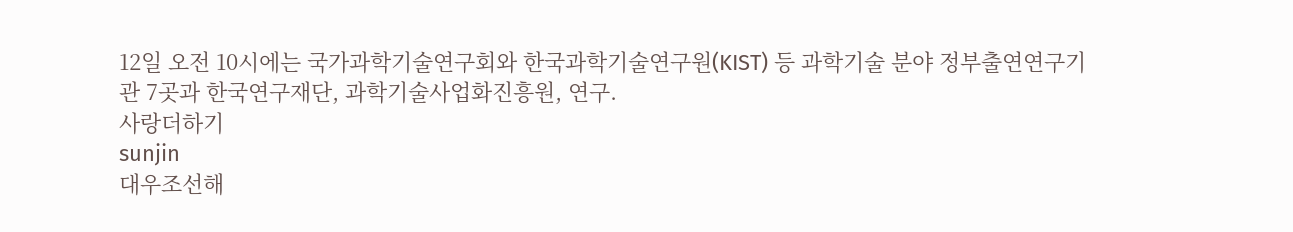12일 오전 10시에는 국가과학기술연구회와 한국과학기술연구원(KIST) 등 과학기술 분야 정부출연연구기관 7곳과 한국연구재단, 과학기술사업화진흥원, 연구.
사랑더하기
sunjin
대우조선해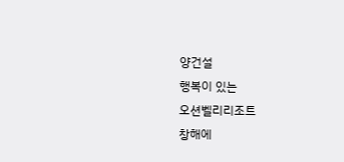양건설
행복이 있는
오션벨리리조트
창해에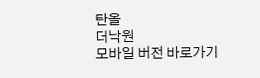탄올
더낙원
모바일 버전 바로가기